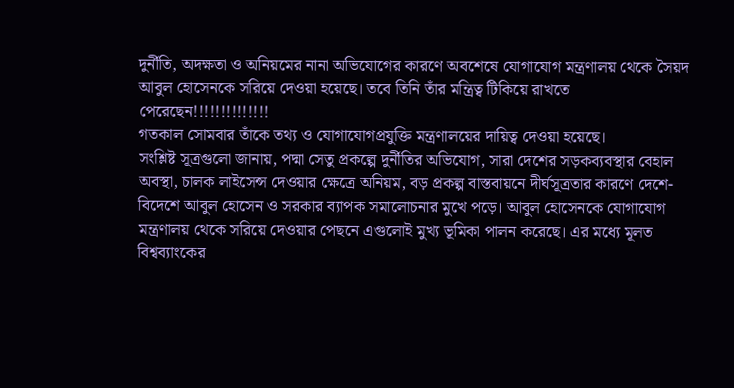দুর্নীতি, অদক্ষতা ও অনিয়মের নানা অভিযোগের কারণে অবশেষে যোগাযোগ মন্ত্রণালয় থেকে সৈয়দ আবুল হোসেনকে সরিয়ে দেওয়া হয়েছে। তবে তিনি তাঁর মন্ত্রিত্ব টিকিয়ে রাখতে পেরেছেন!!!!!!!!!!!!!!
গতকাল সোমবার তাঁকে তথ্য ও যোগাযোগপ্রযুক্তি মন্ত্রণালয়ের দায়িত্ব দেওয়া হয়েছে।
সংশ্লিষ্ট সূত্রগুলো জানায়, পদ্মা সেতু প্রকল্পে দুর্নীতির অভিযোগ, সারা দেশের সড়কব্যবস্থার বেহাল অবস্থা, চালক লাইসেন্স দেওয়ার ক্ষেত্রে অনিয়ম, বড় প্রকল্প বাস্তবায়নে দীর্ঘসূত্রতার কারণে দেশে-বিদেশে আবুল হোসেন ও সরকার ব্যাপক সমালোচনার মুখে পড়ে। আবুল হোসেনকে যোগাযোগ মন্ত্রণালয় থেকে সরিয়ে দেওয়ার পেছনে এগুলোই মুখ্য ভূমিকা পালন করেছে। এর মধ্যে মূলত বিশ্বব্যাংকের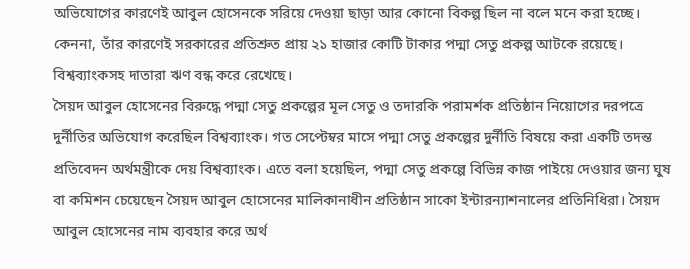অভিযোগের কারণেই আবুল হোসেনকে সরিয়ে দেওয়া ছাড়া আর কোনো বিকল্প ছিল না বলে মনে করা হচ্ছে। কেননা, তাঁর কারণেই সরকারের প্রতিশ্রুত প্রায় ২১ হাজার কোটি টাকার পদ্মা সেতু প্রকল্প আটকে রয়েছে। বিশ্বব্যাংকসহ দাতারা ঋণ বন্ধ করে রেখেছে।
সৈয়দ আবুল হোসেনের বিরুদ্ধে পদ্মা সেতু প্রকল্পের মূল সেতু ও তদারকি পরামর্শক প্রতিষ্ঠান নিয়োগের দরপত্রে দুর্নীতির অভিযোগ করেছিল বিশ্বব্যাংক। গত সেপ্টেম্বর মাসে পদ্মা সেতু প্রকল্পের দুর্নীতি বিষয়ে করা একটি তদন্ত প্রতিবেদন অর্থমন্ত্রীকে দেয় বিশ্বব্যাংক। এতে বলা হয়েছিল, পদ্মা সেতু প্রকল্পে বিভিন্ন কাজ পাইয়ে দেওয়ার জন্য ঘুষ বা কমিশন চেয়েছেন সৈয়দ আবুল হোসেনের মালিকানাধীন প্রতিষ্ঠান সাকো ইন্টারন্যাশনালের প্রতিনিধিরা। সৈয়দ আবুল হোসেনের নাম ব্যবহার করে অর্থ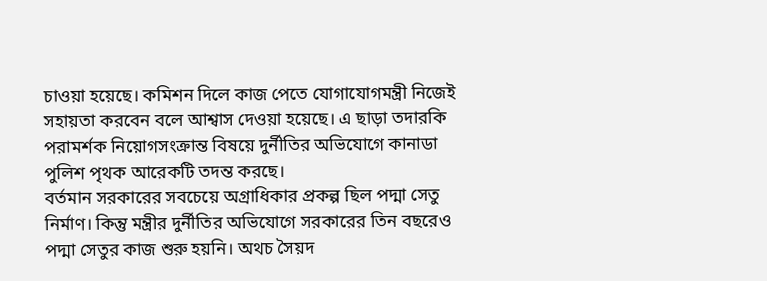চাওয়া হয়েছে। কমিশন দিলে কাজ পেতে যোগাযোগমন্ত্রী নিজেই সহায়তা করবেন বলে আশ্বাস দেওয়া হয়েছে। এ ছাড়া তদারকি পরামর্শক নিয়োগসংক্রান্ত বিষয়ে দুর্নীতির অভিযোগে কানাডা পুলিশ পৃথক আরেকটি তদন্ত করছে।
বর্তমান সরকারের সবচেয়ে অগ্রাধিকার প্রকল্প ছিল পদ্মা সেতু নির্মাণ। কিন্তু মন্ত্রীর দুর্নীতির অভিযোগে সরকারের তিন বছরেও পদ্মা সেতুর কাজ শুরু হয়নি। অথচ সৈয়দ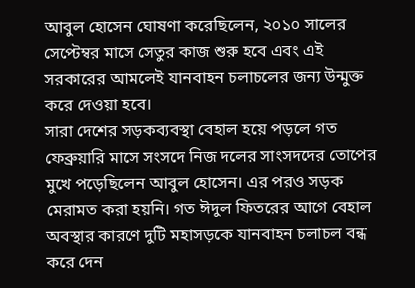আবুল হোসেন ঘোষণা করেছিলেন, ২০১০ সালের সেপ্টেম্বর মাসে সেতুর কাজ শুরু হবে এবং এই সরকারের আমলেই যানবাহন চলাচলের জন্য উন্মুক্ত করে দেওয়া হবে।
সারা দেশের সড়কব্যবস্থা বেহাল হয়ে পড়লে গত ফেব্রুয়ারি মাসে সংসদে নিজ দলের সাংসদদের তোপের মুখে পড়েছিলেন আবুল হোসেন। এর পরও সড়ক মেরামত করা হয়নি। গত ঈদুল ফিতরের আগে বেহাল অবস্থার কারণে দুটি মহাসড়কে যানবাহন চলাচল বন্ধ করে দেন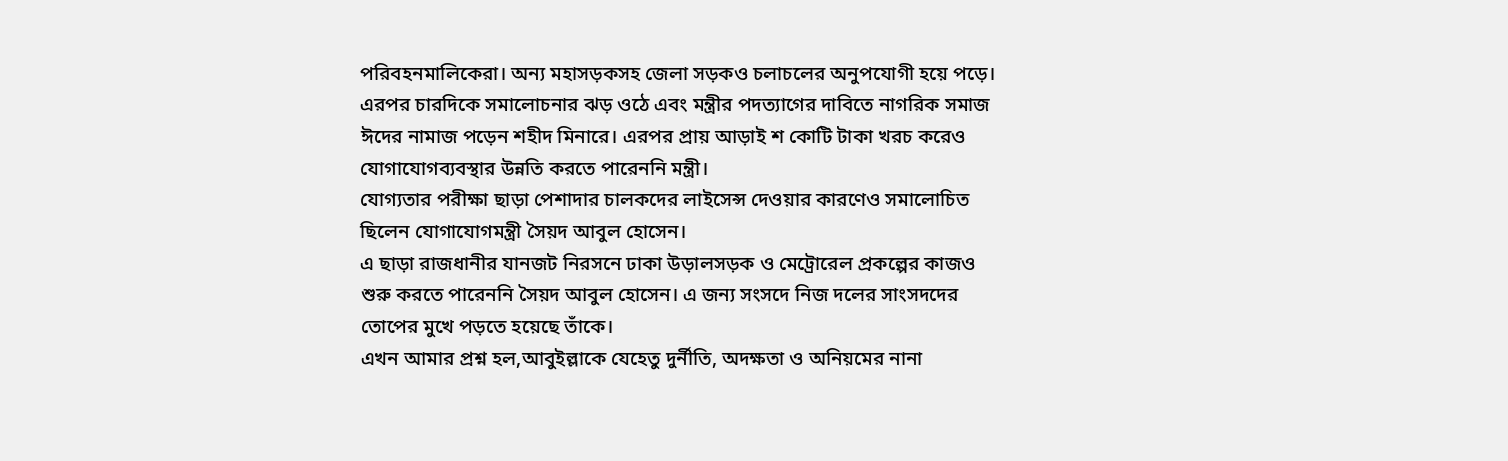পরিবহনমালিকেরা। অন্য মহাসড়কসহ জেলা সড়কও চলাচলের অনুপযোগী হয়ে পড়ে। এরপর চারদিকে সমালোচনার ঝড় ওঠে এবং মন্ত্রীর পদত্যাগের দাবিতে নাগরিক সমাজ ঈদের নামাজ পড়েন শহীদ মিনারে। এরপর প্রায় আড়াই শ কোটি টাকা খরচ করেও যোগাযোগব্যবস্থার উন্নতি করতে পারেননি মন্ত্রী।
যোগ্যতার পরীক্ষা ছাড়া পেশাদার চালকদের লাইসেন্স দেওয়ার কারণেও সমালোচিত ছিলেন যোগাযোগমন্ত্রী সৈয়দ আবুল হোসেন।
এ ছাড়া রাজধানীর যানজট নিরসনে ঢাকা উড়ালসড়ক ও মেট্রোরেল প্রকল্পের কাজও শুরু করতে পারেননি সৈয়দ আবুল হোসেন। এ জন্য সংসদে নিজ দলের সাংসদদের তোপের মুখে পড়তে হয়েছে তাঁকে।
এখন আমার প্রশ্ন হল,আবুইল্লাকে যেহেতু দুর্নীতি, অদক্ষতা ও অনিয়মের নানা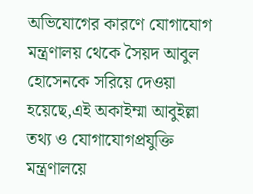অভিযোগের কারণে যোগাযোগ মন্ত্রণালয় থেকে সৈয়দ আবুল হোসেনকে সরিয়ে দেওয়া হয়েছে,এই অকাইম্মা আবুইল্লা তথ্য ও যোগাযোগপ্রযুক্তি মন্ত্রণালয়ে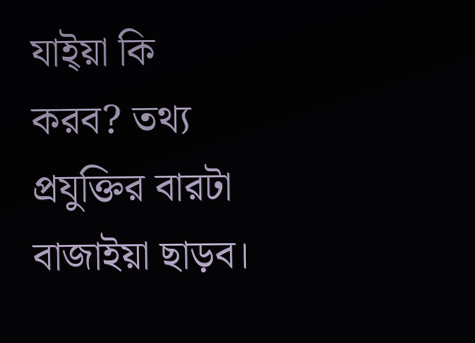যাই্য়া কি করব? তথ্য প্রযুক্তির বারটা বাজাইয়া ছাড়ব।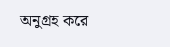অনুগ্রহ করে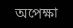অপেক্ষা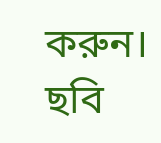করুন। ছবি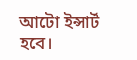আটো ইন্সার্ট হবে।